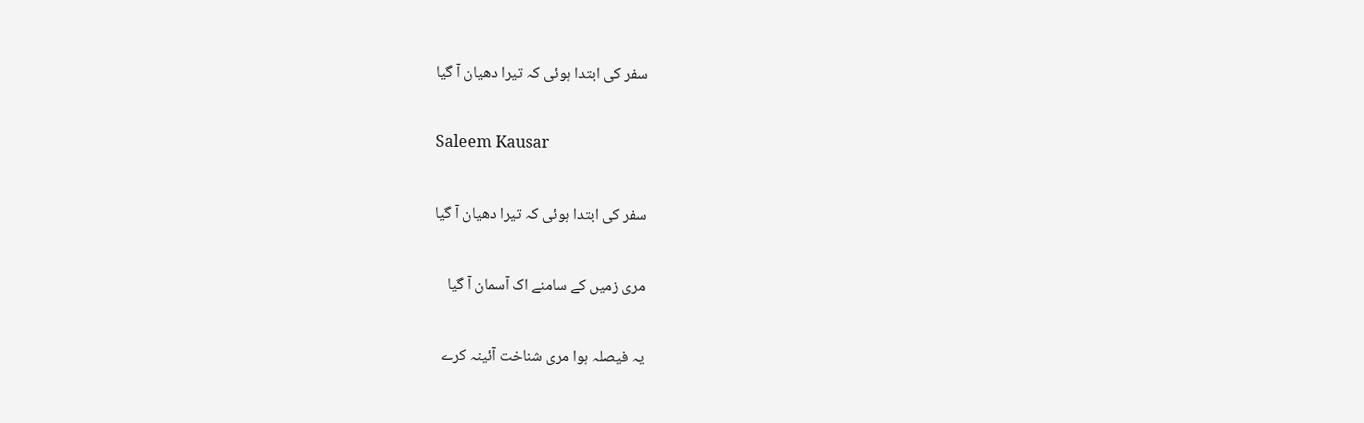سفر کی ابتدا ہوئی کہ تیرا دھیان آ گیا

Saleem Kausar

سفر کی ابتدا ہوئی کہ تیرا دھیان آ گیا

مری زمیں کے سامنے اک آسمان آ گیا

یہ فیصلہ ہوا مری شناخت آئینہ کرے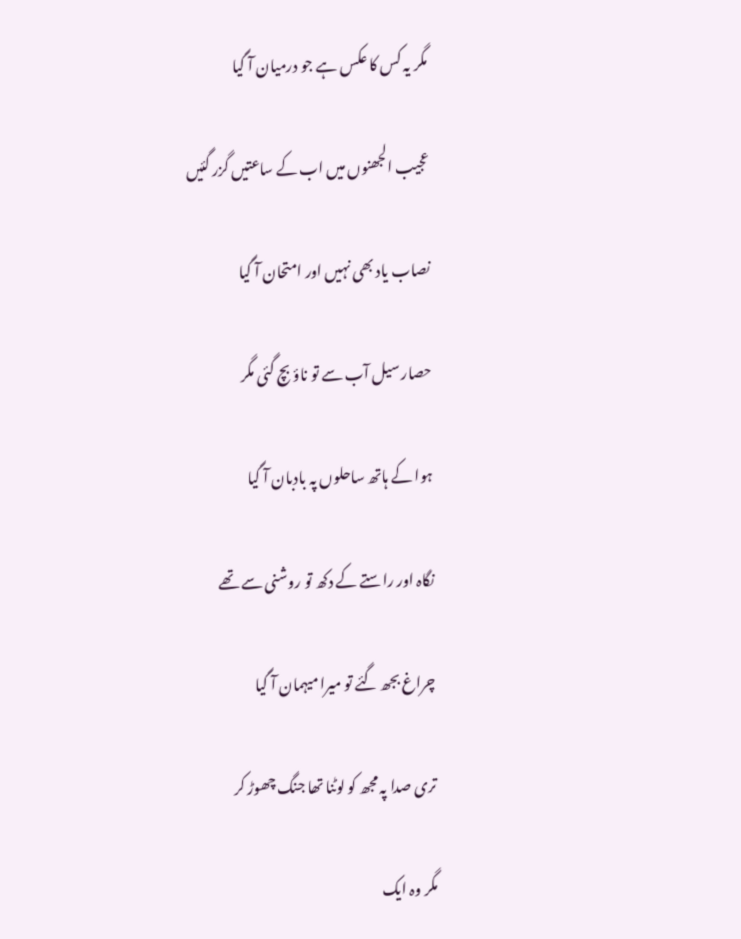مگر یہ کس کا عکس ہے جو درمیان آ گیا

عجیب الجھنوں میں اب کے ساعتیں گزر گئیں

نصاب یاد بھی نہیں اور امتحان آ گیا

حصار سیل آب سے تو ناؤ بچ گئی مگر

ہوا کے ہاتھ ساحلوں پہ بادبان آ گیا

نگاہ اور راستے کے دکھ تو روشنی سے تھے

چراغ بجھ گئے تو میرا میہمان آ گیا

تری صدا پہ مجھ کو لوٹنا تھا جنگ چھوڑ کر

مگر وہ ایک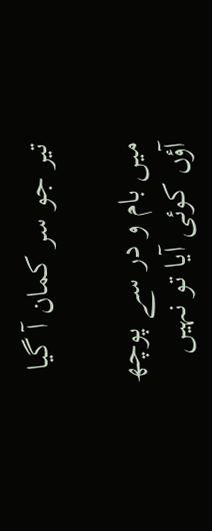تیر جو سر کمان آ گیا

میں بام و در سے پوچھ آؤں کوئی آیا تو نہیں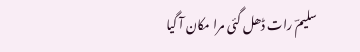سلیمؔ رات ڈھل گئی مرا مکان آ گیا